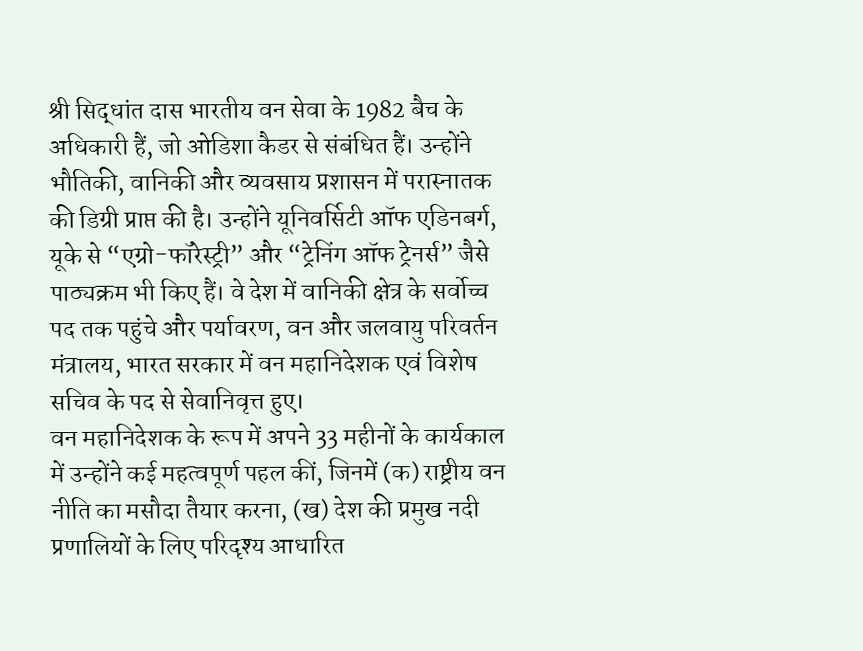श्री सिद्धांत दास भारतीय वन सेवा के 1982 बैच के अधिकारी हैं, जो ओडिशा कैडर से संबंधित हैं। उन्होंने भौतिकी, वानिकी और व्यवसाय प्रशासन में परास्नातक की डिग्री प्राप्त की है। उन्होंने यूनिवर्सिटी ऑफ एडिनबर्ग, यूके से “एग्रो-फॉरेस्ट्री” और “ट्रेनिंग ऑफ ट्रेनर्स” जैसे पाठ्यक्रम भी किए हैं। वे देश में वानिकी क्षेत्र के सर्वोच्च पद तक पहुंचे और पर्यावरण, वन और जलवायु परिवर्तन मंत्रालय, भारत सरकार में वन महानिदेशक एवं विशेष सचिव के पद से सेवानिवृत्त हुए।
वन महानिदेशक के रूप में अपने 33 महीनों के कार्यकाल में उन्होंने कई महत्वपूर्ण पहल कीं, जिनमें (क) राष्ट्रीय वन नीति का मसौदा तैयार करना, (ख) देश की प्रमुख नदी प्रणालियों के लिए परिदृश्य आधारित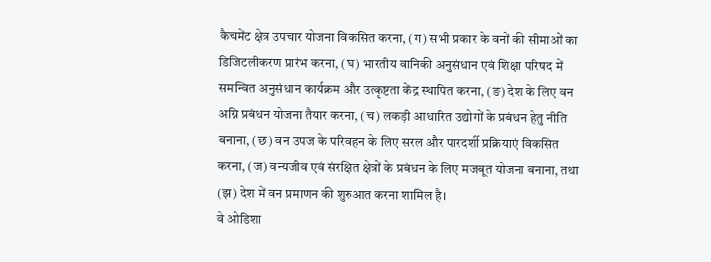कैचमेंट क्षेत्र उपचार योजना विकसित करना, (ग) सभी प्रकार के वनों की सीमाओं का डिजिटलीकरण प्रारंभ करना, (घ) भारतीय वानिकी अनुसंधान एवं शिक्षा परिषद में समन्वित अनुसंधान कार्यक्रम और उत्कृष्टता केंद्र स्थापित करना, (ङ) देश के लिए वन अग्नि प्रबंधन योजना तैयार करना, (च) लकड़ी आधारित उद्योगों के प्रबंधन हेतु नीति बनाना, (छ) वन उपज के परिवहन के लिए सरल और पारदर्शी प्रक्रियाएं विकसित करना, (ज) वन्यजीव एवं संरक्षित क्षेत्रों के प्रबंधन के लिए मजबूत योजना बनाना, तथा (झ) देश में वन प्रमाणन की शुरुआत करना शामिल है।
वे ओडिशा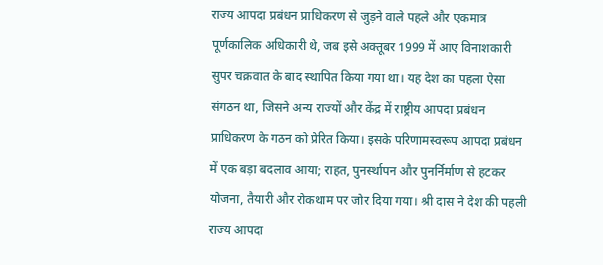राज्य आपदा प्रबंधन प्राधिकरण से जुड़ने वाले पहले और एकमात्र पूर्णकालिक अधिकारी थे, जब इसे अक्तूबर 1999 में आए विनाशकारी सुपर चक्रवात के बाद स्थापित किया गया था। यह देश का पहला ऐसा संगठन था, जिसने अन्य राज्यों और केंद्र में राष्ट्रीय आपदा प्रबंधन प्राधिकरण के गठन को प्रेरित किया। इसके परिणामस्वरूप आपदा प्रबंधन में एक बड़ा बदलाव आया; राहत, पुनर्स्थापन और पुनर्निर्माण से हटकर योजना, तैयारी और रोकथाम पर जोर दिया गया। श्री दास ने देश की पहली राज्य आपदा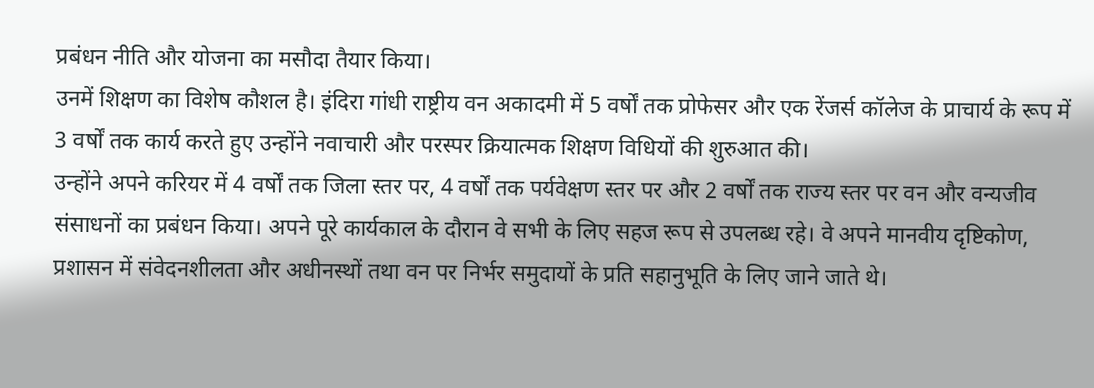प्रबंधन नीति और योजना का मसौदा तैयार किया।
उनमें शिक्षण का विशेष कौशल है। इंदिरा गांधी राष्ट्रीय वन अकादमी में 5 वर्षों तक प्रोफेसर और एक रेंजर्स कॉलेज के प्राचार्य के रूप में 3 वर्षों तक कार्य करते हुए उन्होंने नवाचारी और परस्पर क्रियात्मक शिक्षण विधियों की शुरुआत की।
उन्होंने अपने करियर में 4 वर्षों तक जिला स्तर पर, 4 वर्षों तक पर्यवेक्षण स्तर पर और 2 वर्षों तक राज्य स्तर पर वन और वन्यजीव संसाधनों का प्रबंधन किया। अपने पूरे कार्यकाल के दौरान वे सभी के लिए सहज रूप से उपलब्ध रहे। वे अपने मानवीय दृष्टिकोण, प्रशासन में संवेदनशीलता और अधीनस्थों तथा वन पर निर्भर समुदायों के प्रति सहानुभूति के लिए जाने जाते थे।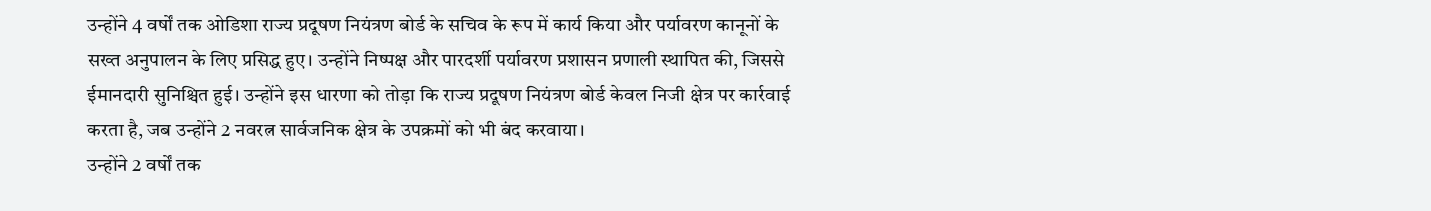उन्होंने 4 वर्षों तक ओडिशा राज्य प्रदूषण नियंत्रण बोर्ड के सचिव के रूप में कार्य किया और पर्यावरण कानूनों के सख्त अनुपालन के लिए प्रसिद्ध हुए। उन्होंने निष्पक्ष और पारदर्शी पर्यावरण प्रशासन प्रणाली स्थापित की, जिससे ईमानदारी सुनिश्चित हुई। उन्होंने इस धारणा को तोड़ा कि राज्य प्रदूषण नियंत्रण बोर्ड केवल निजी क्षेत्र पर कार्रवाई करता है, जब उन्होंने 2 नवरत्न सार्वजनिक क्षेत्र के उपक्रमों को भी बंद करवाया।
उन्होंने 2 वर्षों तक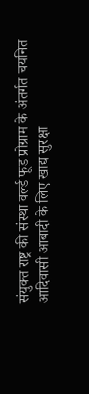संयुक्त राष्ट्र की संस्था वर्ल्ड फूड प्रोग्राम के अंतर्गत चयनित आदिवासी आबादी के लिए खाद्य सुरक्षा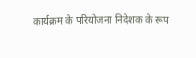कार्यक्रम के परियोजना निदेशक के रूप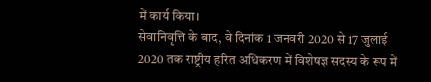में कार्य किया।
सेवानिवृत्ति के बाद, वे दिनांक 1 जनवरी 2020 से 17 जुलाई 2020 तक राष्ट्रीय हरित अधिकरण में विशेषज्ञ सदस्य के रूप में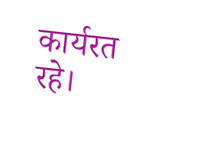कार्यरत रहे।